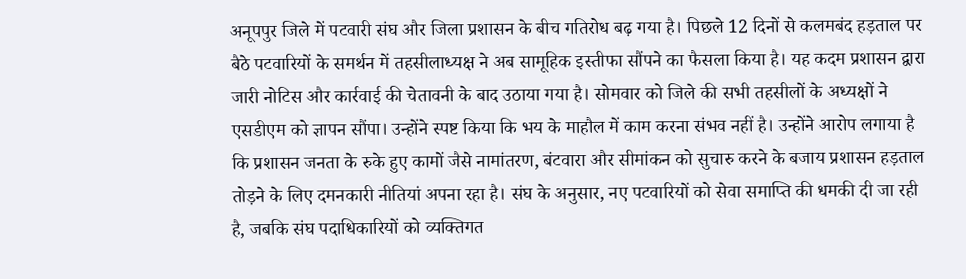अनूपपुर जिले में पटवारी संघ और जिला प्रशासन के बीच गतिरोध बढ़ गया है। पिछले 12 दिनों से कलमबंद हड़ताल पर बैठे पटवारियों के समर्थन में तहसीलाध्यक्ष ने अब सामूहिक इस्तीफा सौंपने का फैसला किया है। यह कदम प्रशासन द्वारा जारी नोटिस और कार्रवाई की चेतावनी के बाद उठाया गया है। सोमवार को जिले की सभी तहसीलों के अध्यक्षों ने एसडीएम को ज्ञापन सौंपा। उन्होंने स्पष्ट किया कि भय के माहौल में काम करना संभव नहीं है। उन्होंने आरोप लगाया है कि प्रशासन जनता के रुके हुए कामों जैसे नामांतरण, बंटवारा और सीमांकन को सुचारु करने के बजाय प्रशासन हड़ताल तोड़ने के लिए दमनकारी नीतियां अपना रहा है। संघ के अनुसार, नए पटवारियों को सेवा समाप्ति की धमकी दी जा रही है, जबकि संघ पदाधिकारियों को व्यक्तिगत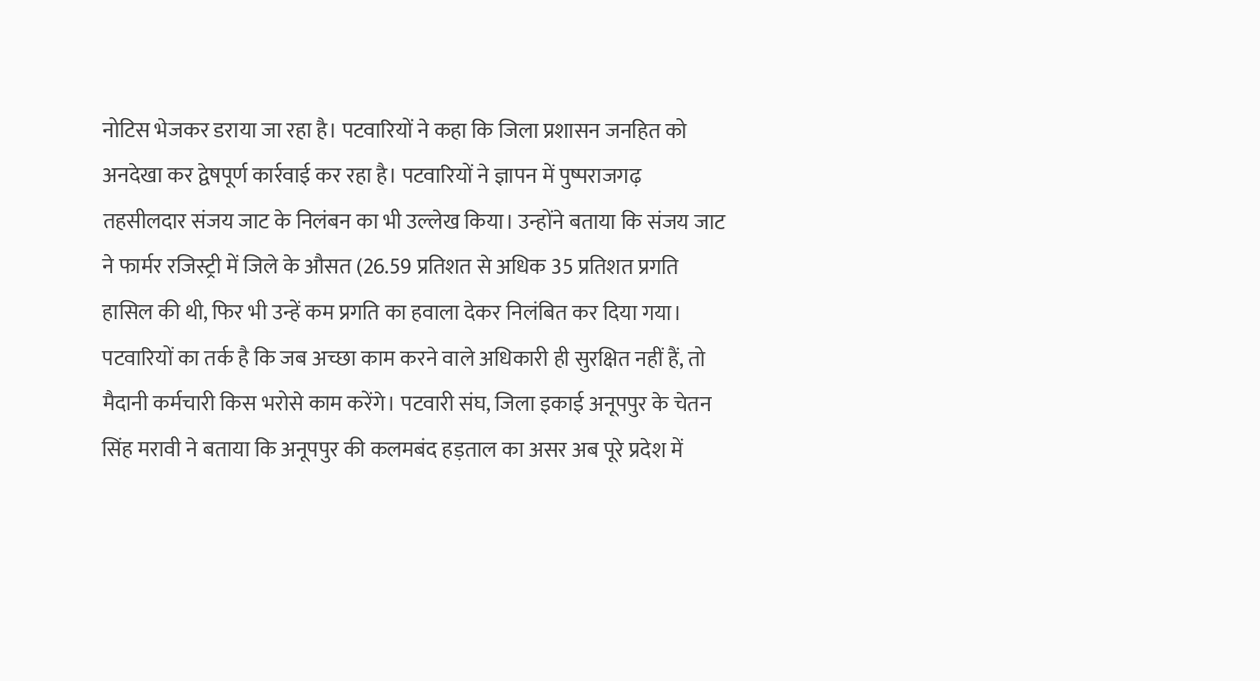नोटिस भेजकर डराया जा रहा है। पटवारियों ने कहा कि जिला प्रशासन जनहित को अनदेखा कर द्वेषपूर्ण कार्रवाई कर रहा है। पटवारियों ने ज्ञापन में पुष्पराजगढ़ तहसीलदार संजय जाट के निलंबन का भी उल्लेख किया। उन्होंने बताया कि संजय जाट ने फार्मर रजिस्ट्री में जिले के औसत (26.59 प्रतिशत से अधिक 35 प्रतिशत प्रगति हासिल की थी, फिर भी उन्हें कम प्रगति का हवाला देकर निलंबित कर दिया गया। पटवारियों का तर्क है कि जब अच्छा काम करने वाले अधिकारी ही सुरक्षित नहीं हैं, तो मैदानी कर्मचारी किस भरोसे काम करेंगे। पटवारी संघ, जिला इकाई अनूपपुर के चेतन सिंह मरावी ने बताया कि अनूपपुर की कलमबंद हड़ताल का असर अब पूरे प्रदेश में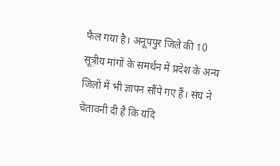फैल गया है। अनूपपुर जिले की 10 सूत्रीय मांगों के समर्थन में प्रदेश के अन्य जिलों में भी ज्ञापन सौंपे गए हैं। संघ ने चेतावनी दी है कि यदि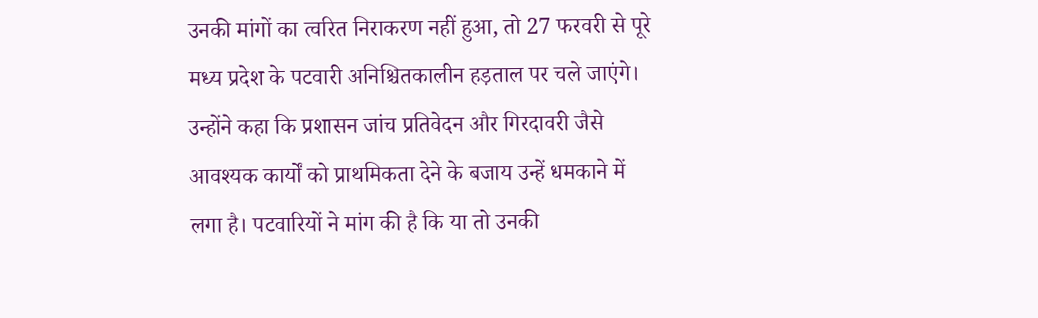उनकी मांगों का त्वरित निराकरण नहीं हुआ, तो 27 फरवरी से पूरे मध्य प्रदेश के पटवारी अनिश्चितकालीन हड़ताल पर चले जाएंगे। उन्होंने कहा कि प्रशासन जांच प्रतिवेदन और गिरदावरी जैसे आवश्यक कार्यों को प्राथमिकता देने के बजाय उन्हें धमकाने में लगा है। पटवारियों ने मांग की है कि या तो उनकी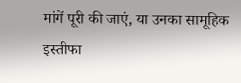मांगें पूरी की जाएं, या उनका सामूहिक इस्तीफा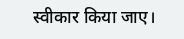स्वीकार किया जाए।